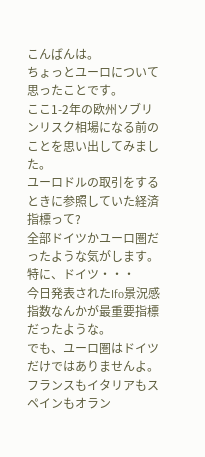こんばんは。
ちょっとユーロについて思ったことです。
ここ1-2年の欧州ソブリンリスク相場になる前のことを思い出してみました。
ユーロドルの取引をするときに参照していた経済指標って?
全部ドイツかユーロ圏だったような気がします。
特に、ドイツ・・・
今日発表されたIfo景況感指数なんかが最重要指標だったような。
でも、ユーロ圏はドイツだけではありませんよ。
フランスもイタリアもスペインもオラン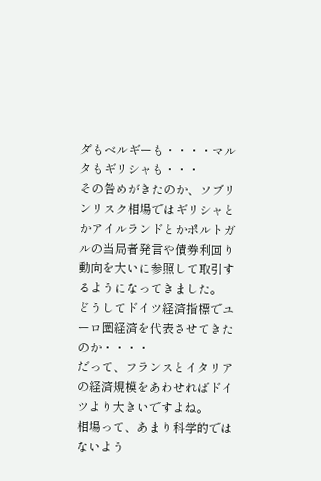ダもベルギーも・・・・マルタもギリシャも・・・
その咎めがきたのか、ソブリンリスク相場ではギリシャとかアイルランドとかポルトガルの当局者発言や債券利回り動向を大いに参照して取引するようになってきました。
どうしてドイツ経済指標でユーロ圏経済を代表させてきたのか・・・・
だって、フランスとイタリアの経済規模をあわせればドイツより大きいですよね。
相場って、あまり科学的ではないよう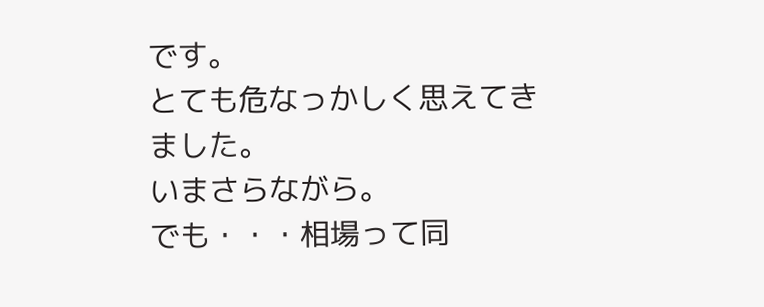です。
とても危なっかしく思えてきました。
いまさらながら。
でも・・・相場って同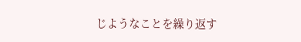じようなことを繰り返す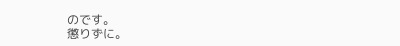のです。
懲りずに。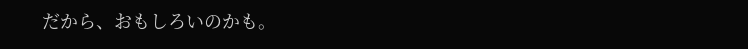だから、おもしろいのかも。